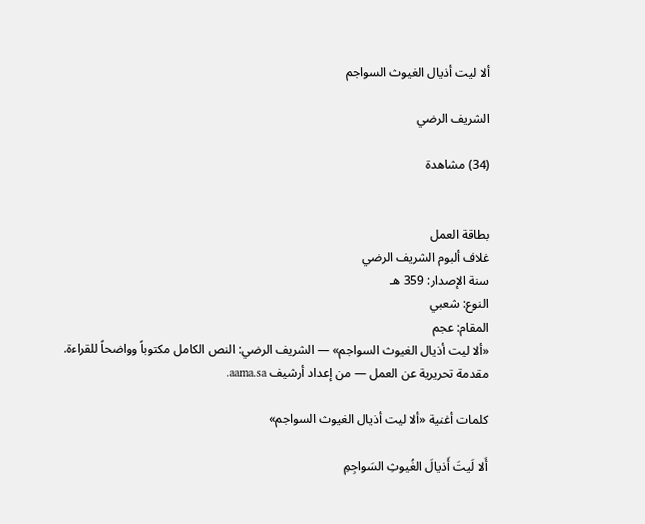ألا ليت أذيال الغيوث السواجم

الشريف الرضي

(34) مشاهدة


بطاقة العمل
غلاف ألبوم الشريف الرضي
سنة الإصدار: 359 هـ
النوع: شعبي
المقام: عجم
«ألا ليت أذيال الغيوث السواجم» — الشريف الرضي: النص الكامل مكتوباً وواضحاً للقراءة.
مقدمة تحريرية عن العمل — من إعداد أرشيف aama.sa.

كلمات أغنية «ألا ليت أذيال الغيوث السواجم»

أَلا لَيتَ أَذيالَ الغُيوثِ السَواجِمِ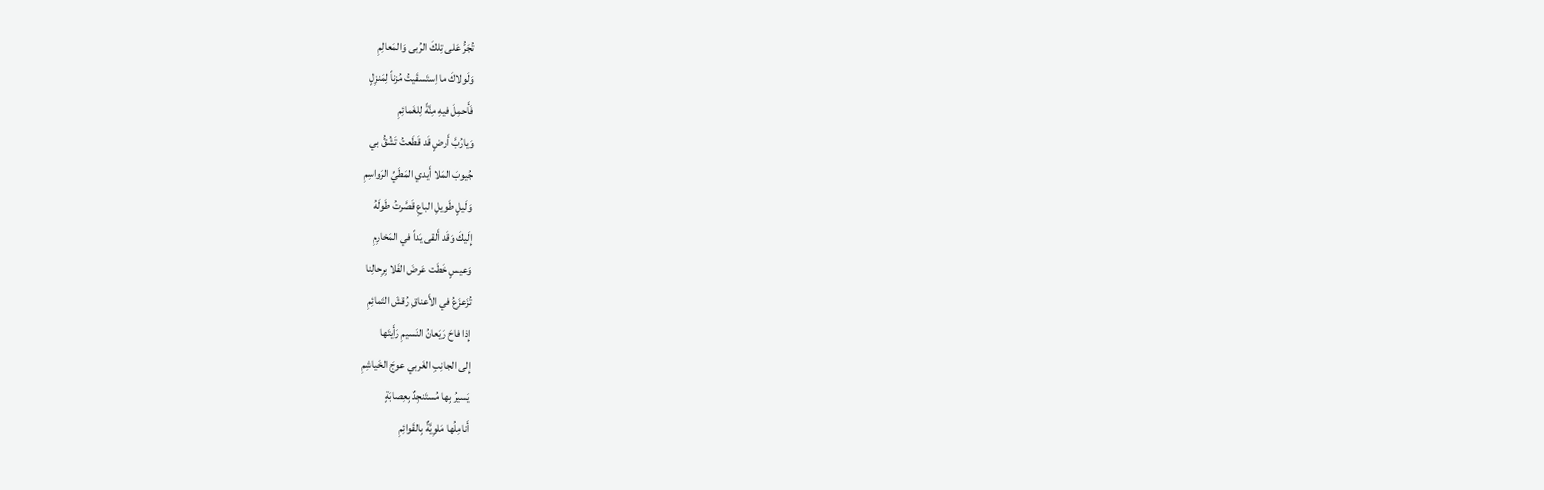تُجَرُّ عَلى تِلكَ الرُبى وَالمَعالِمِ
وَلَولاكَ ما اِستَسقَيتُ مُزناً لِمَنزِلٍ
فَأَحمِلَ فيهِ مِنَّةً لِلغَمائِمِ
وَيارُبَّ أَرضٍ قَد قَطَعتُ تَشُقُّ بي
جُيوبَ المَلا أَيدي المَطَيِّ الرَواسِمِ
وَلَيلٍ طَويلِ الباعِ قَصَّرتُ طَولَهُ
إِلَيكَ وَقَد أَلقى يَداً في المَخارِمِ
وَعيسٍ خَطَت عَرضَ الفَلا بِرِحالِنا
تُزَعزَعُ في الأَعناقِ رُقشَ التَمائِمِ
إِذا فاحَ رَيَعانُ النَسيمِ رَأَيتَها
إِلى الجانِبِ الغَربي عوجَ الخَياشِمِ
يَسيرُ بِها مُستَنجِدٌ بِعِصابَةٍ
أَنامِلُها مَلوِيَّةٌ بِالقَوائِمِ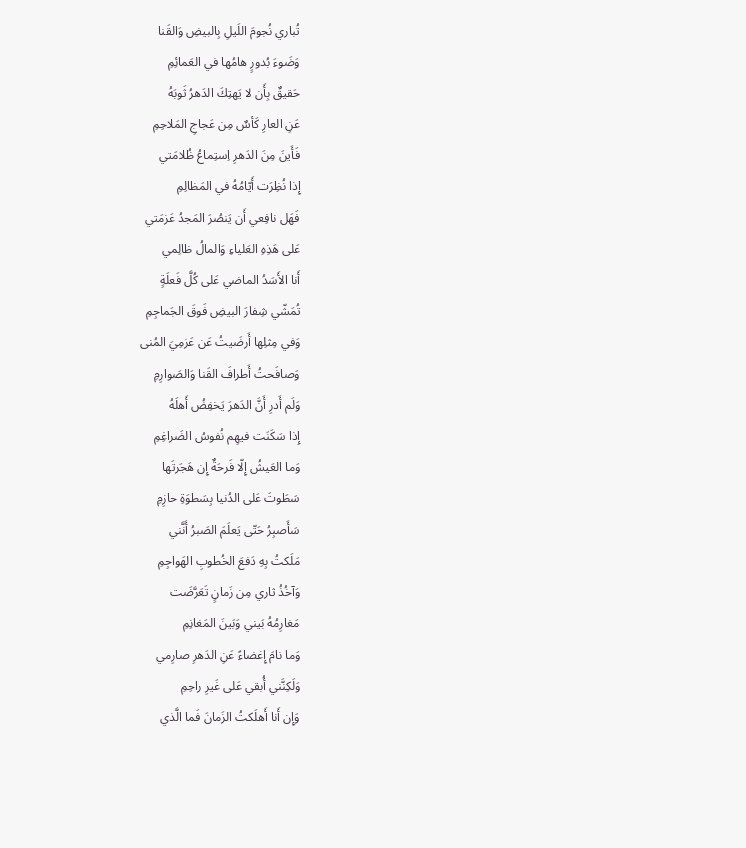تُباري نُجومَ اللَيلِ بِالبيضِ وَالقَنا
وَضَوءَ بُدورٍ هامُها في العَمائِمِ
حَقيقٌ بِأَن لا يَهتِكَ الدَهرُ ثَوبَهُ
عَنِ العارِ كَأسٌ مِن عَجاجِ المَلاحِمِ
فَأَينَ مِنَ الدَهرِ اِستِماعُ ظُلامَتي
إِذا نُظِرَت أَيّامُهُ في المَظالِمِ
فَهَل نافِعي أَن يَنصُرَ المَجدُ عَزمَتي
عَلى هَذِهِ العَلياءِ وَالمالُ ظالِمي
أَنا الأَسَدُ الماضي عَلى كُلَّ فَعلَةٍ
تُمَشّي شِفارَ البيضِ فَوقَ الجَماجِمِ
وَفي مِثلِها أَرضَيتُ عَن عَزمِيَ المُنى
وَصافَحتُ أَطرافَ القَنا وَالصَوارِمِ
وَلَم أَدرِ أَنَّ الدَهرَ يَخفِضُ أَهلَهُ
إِذا سَكَنَت فيهِم نُفوسُ الضَراغِمِ
وَما العَيشُ إِلّا فَرحَةٌ إِن هَجَرتَها
سَطَوتَ عَلى الدُنيا بِسَطوَةِ حازِمِ
سَأَصبِرُ حَتّى يَعلَمَ الصَبرُ أَنَّني
مَلَكتُ بِهِ دَفعَ الخُطوبِ الهَواجِمِ
وَآخُذُ ثاري مِن زَمانٍ تَعَرَّضَت
مَغارِمُهُ بَيني وَبَينَ المَغانِمِ
وَما نامَ إِغضاءً عَنِ الدَهرِ صارِمي
وَلَكِنَّني أُبقي عَلى غَيرِ راحِمِ
وَإِن أَنا أَهلَكتُ الزَمانَ فَما الَّذي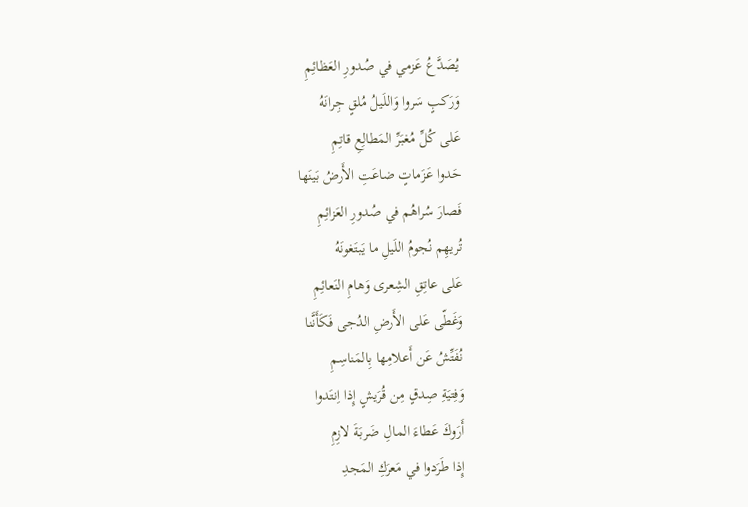يُصَدَّعُ عَزمي في صُدورِ العَظائِمِ
وَرَكبٍ سَروا وَاللَيلُ مُلقٍ جِرانَهُ
عَلى كُلِّ مُغبَرِّ المَطالِعِ قاتِمِ
حَدوا عَزَماتٍ ضاعَتِ الأَرضُ بَينَها
فَصارَ سُراهُم في صُدورِ العَزائِمِ
تُريهِم نُجومُ اللَيلِ ما يَبتَغونَهُ
عَلى عاتِقِ الشِعرى وَهامِ النَعائِمِ
وَغَطّى عَلى الأَرضِ الدُجى فَكَأَنَّنا
نُفَتِّشُ عَن أَعلامِها بِالمَناسِمِ
وَفِتيَةِ صِدقٍ مِن قُرَيشٍ إِذا اِنتَدوا
أَرَوكَ عَطاءَ المالِ ضَربَةَ لازِمِ
إِذا طَرَدوا في مَعرَكِ المَجدِ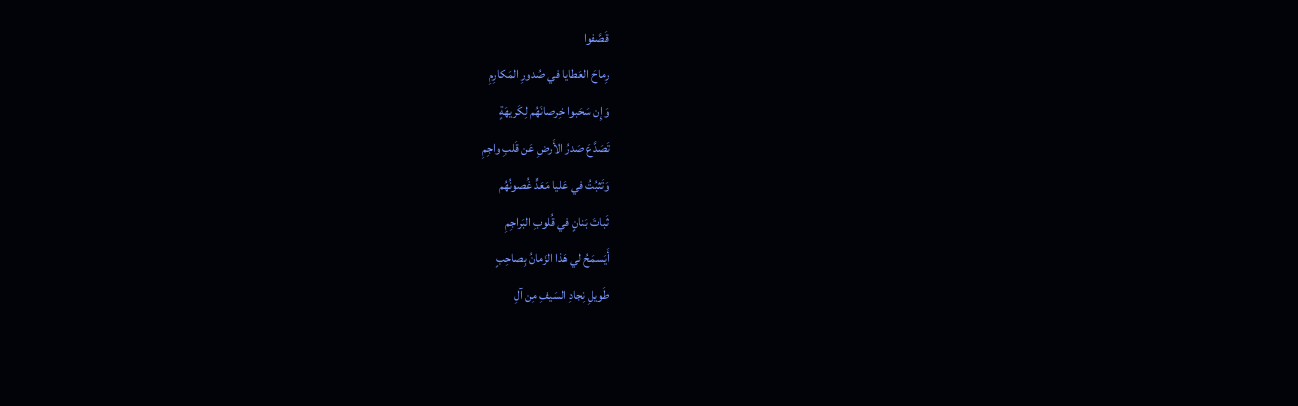قَصَّفوا
رِماحَ العَطايا في صُدورِ المَكارِمِ
وَإِن سَحَبوا خِرصانَهُم لِكَريهَةٍ
تَصَدَّعَ صَدرُ الأَرضِ عَن قَلبِ واجِمِ
وَتَثبُتُ في عَليا مَعَدٍّ غُصونُهُم
ثَباتَ بَنانٍ في قُلوبِ البَراجِمِ
أَيَسمَحُ لي هَذا الزَمانُ بِصاحِبٍ
طَويلِ نِجادِ السَيفِ مِن آلِ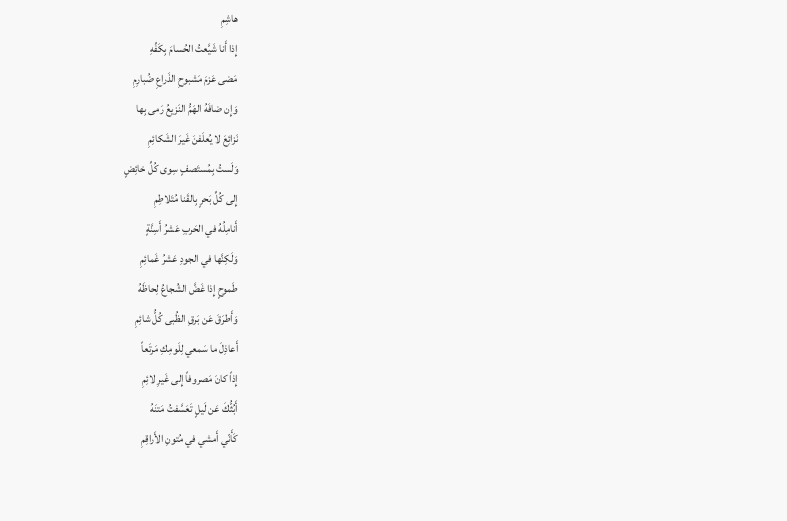هاشِمِ
إِذا أَنا شَيَّعتُ الحُسامَ بِكَفِّهِ
مَضى عَزمَ مَشبوحِ الذَراعِ ضُبارِمِ
وَإِن ضافَهُ الهَمُّ النَزيعُ رَمى بِها
نَزائِعَ لا يُعلَفنَ غَيرَ الشَكائِمِ
وَلَستُ بِمُستَصفٍ سِوى كُلِّ خائِضٍ
إِلى كُلِّ بَحرٍ بِالقَنا مُتَلاطِمِ
أَنامِلُهُ في الحَربِ عَشرُ أَسِنَّةٍ
وَلَكِنَّها في الجودِ عَشرُ غَمائِمِ
طَموحٍ إِذا غَضَّ الشُجاعُ لِحاظَهُ
وَأَطرَقَ عَن بَرقِ الظُبى كُلُّ شائِمِ
أَعاذِلَ ما سَمعي لِلَومِكِ مَرتَعاً
إِذاً كانَ مَصروفاً إِلى غَيرِ لائِمِ
أَبُثُّكَ عَن لَيلٍ تَعَسَّفتُ مَتنَهُ
كَأَنّي أَمشي في مُتونِ الأَراقِمِ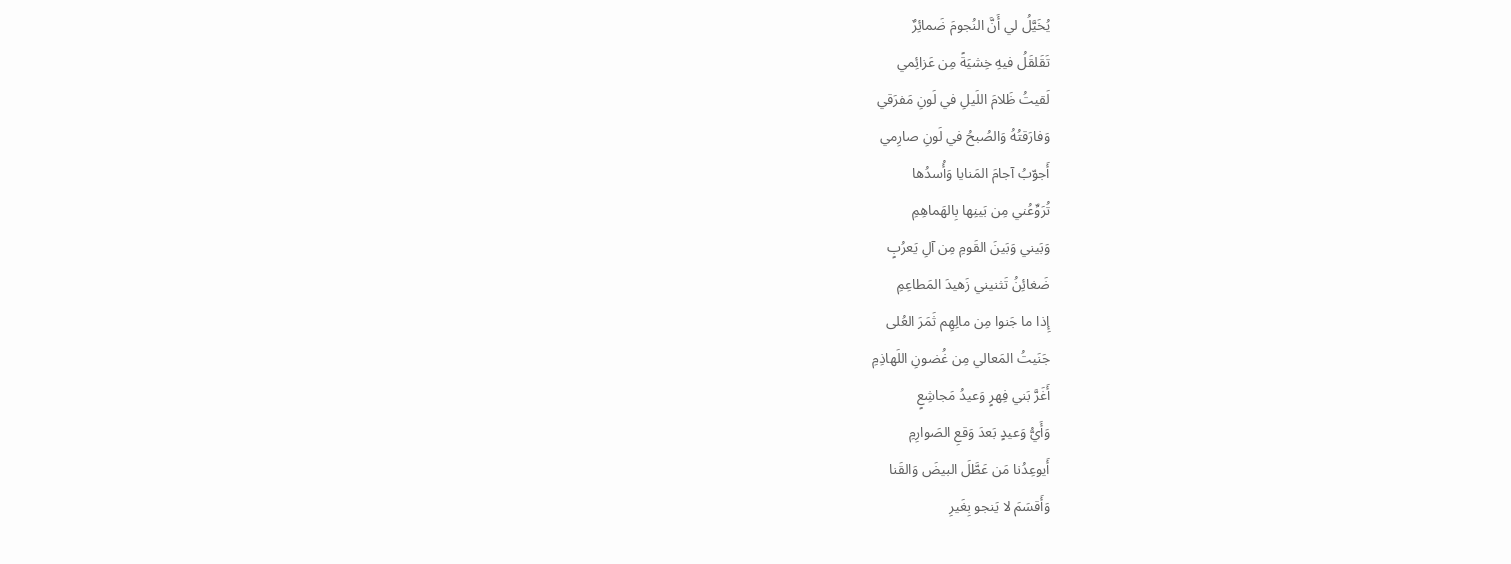يُخَيَّلُ لي أَنَّ النُجومَ ضَمائِرٌ
تَقَلقَلُ فيهِ خِشيَةً مِن عَزائِمي
لَقيتُ ظَلامَ اللَيلِ في لَونِ مَفرَقي
وَفارَقتُهُ وَالصُبحُ في لَونِ صارِمي
أَجوّبُ آجامَ المَنايا وَأُسدُها
تُرَوِّعُني مِن بَينِها بِالهَماهِمِ
وَبَيني وَبَينَ القَومِ مِن آلِ يَعرُبٍ
ضَغائِنُ تَثنيني زَهيدَ المَطاعِمِ
إِذا ما جَنوا مِن مالِهِم ثَمَرَ العُلى
جَنَيتُ المَعالي مِن غُضونِ اللَهاذِمِ
أَغَرَّ بَني فِهرٍ وَعيدُ مَجاشِعٍ
وَأَيُّ وَعيدٍ بَعدَ وَقعِ الصَوارِمِ
أَيوعِدُنا مَن عَطَّلَ البيضَ وَالقَنا
وَأَقسَمَ لا يَنجو بِغَيرِ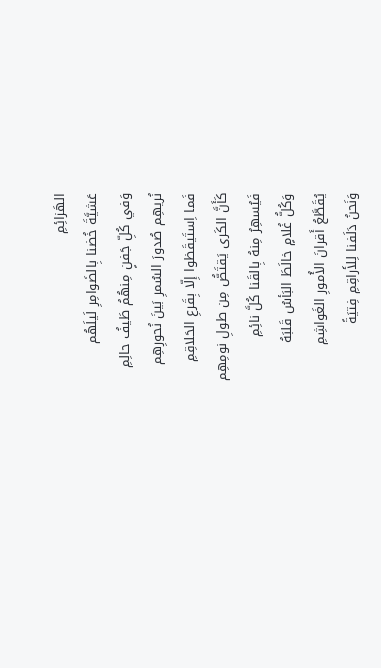الهَزائِمِ
عَشيَّةَ خُضنا بِالضَوامِرِ لَيلَهُم
وَفي كُلِّ جَفنٍ مِنهُمُ طَيفُ حالِمِ
نُريهِم صُدورَ السُمرِ بَينَ نُحورِهِم
فَما اِستَيقَظوا إِلّا بِقَرعِ الحَلاقِمِ
كَأَنَّ الكَرى يَقتَصُّ مِن طولِ نومِهِم
فَيُسهِرُ مِنهُ بِالقَنا كُلَّ نائِمِ
وَكُلُّ غُلامٍ خالَطَ البَأسُ قَلبَهُ
يُقَطَّعُ أَقرانَ الأُمورِ الغَواشِمِ
وَنَحنُ دَلَفنا لِلأَراقِمِ فِتيَةً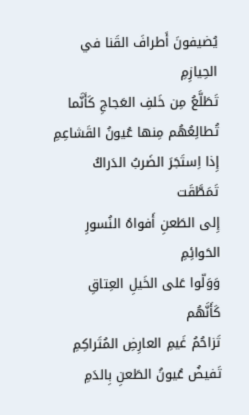يُضيفونَ أَطرافَ القَنا في الحِيازِمِ
تَطَلَّعُ مِن خَلفِ العَجاجِ كَأَنَّما
تُطالِعُهُم مِنها عُيونُ القَشاعِمِ
إِذا اِستَجَرَ الضَربُ الدَراكُ تَمَطَّقَت
إِلى الطَعنِ أَفواهُ النُسورِ الحَوائِمِ
وَوَلّوا عَلى الخَيلِ العِتاقِ كَأَنَّهُم
تَزاحُمُ غَيمِ العارِضِ المُتَراكِمِ
تَفيضُ عُيونُ الطَعنِ بِالدَمِ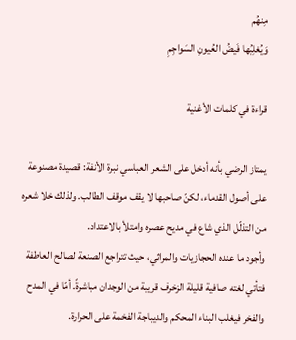مِنهُم
وَيُغلِبُها فَيضُ العُيونِ السَواجِمِ

قراءة في كلمات الأغنية

يمتاز الرضي بأنه أدخل على الشعر العباسي نبرة الأنفة: قصيدة مصنوعة على أصول القدماء، لكنّ صاحبها لا يقف موقف الطالب. ولذلك خلا شعره من التذلّل الذي شاع في مديح عصره وامتلأ بالاعتداد.
وأجود ما عنده الحجازيات والمراثي، حيث تتراجع الصنعة لصالح العاطفة فتأتي لغته صافية قليلة الزخرف قريبة من الوجدان مباشرةً. أمّا في المدح والفخر فيغلب البناء المحكم والديباجة الفخمة على الحرارة.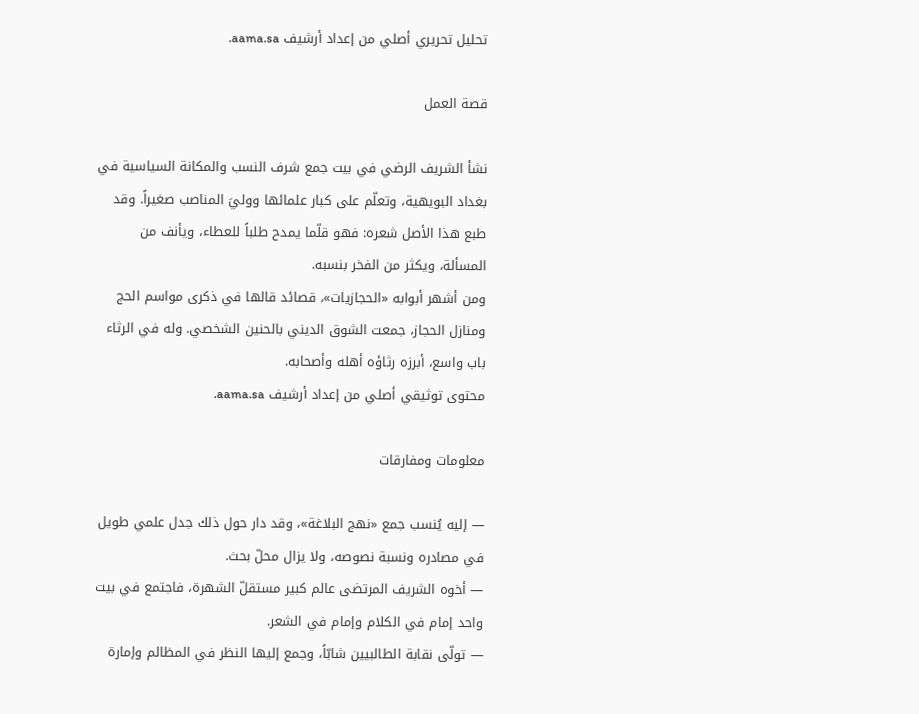تحليل تحريري أصلي من إعداد أرشيف aama.sa.

قصة العمل

نشأ الشريف الرضي في بيت جمع شرف النسب والمكانة السياسية في بغداد البويهية، وتعلّم على كبار علمائها ووليَ المناصب صغيراً. وقد طبع هذا الأصل شعره: فهو قلّما يمدح طلباً للعطاء، ويأنف من المسألة، ويكثر من الفخر بنسبه.
ومن أشهر أبوابه «الحجازيات»، قصائد قالها في ذكرى مواسم الحج ومنازل الحجاز، جمعت الشوق الديني بالحنين الشخصي. وله في الرثاء باب واسع، أبرزه رثاؤه أهله وأصحابه.
محتوى توثيقي أصلي من إعداد أرشيف aama.sa.

معلومات ومفارقات

— إليه يُنسب جمع «نهج البلاغة»، وقد دار حول ذلك جدل علمي طويل في مصادره ونسبة نصوصه، ولا يزال محلّ بحث.
— أخوه الشريف المرتضى عالم كبير مستقلّ الشهرة، فاجتمع في بيت واحد إمام في الكلام وإمام في الشعر.
— تولّى نقابة الطالبيين شابّاً، وجمع إليها النظر في المظالم وإمارة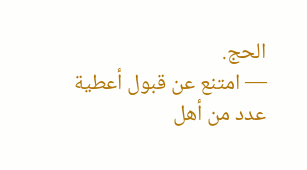الحج.
— امتنع عن قبول أعطية عدد من أهل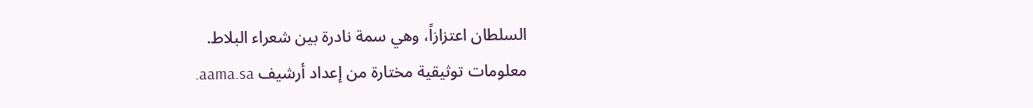السلطان اعتزازاً، وهي سمة نادرة بين شعراء البلاط.
معلومات توثيقية مختارة من إعداد أرشيف aama.sa.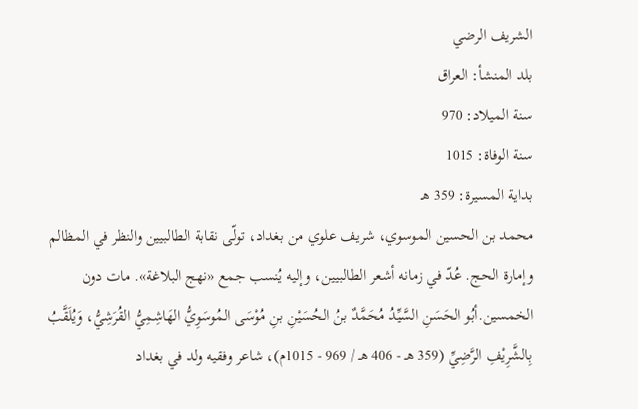الشريف الرضي
بلد المنشأ: العراق
سنة الميلاد: 970
سنة الوفاة: 1015
بداية المسيرة: 359 هـ
محمد بن الحسين الموسوي، شريف علوي من بغداد، تولّى نقابة الطالبيين والنظر في المظالم وإمارة الحج. عُدّ في زمانه أشعر الطالبيين، وإليه يُنسب جمع «نهج البلاغة». مات دون الخمسين.أبُو الحَسَنِ السَّيِّدُ مُحَمَّدٌ بنُ الحُسَيْنِ بنِ مُوْسَى المُوسَوِيُّ الهَاشِمِيُّ القُرَشِيُّ، وَيُلَقَّبُ بِالشَّرِيْفِ الرَّضِيِّ (359 هـ - 406 هـ / 969 - 1015م)، شاعر وفقيه ولد في بغداد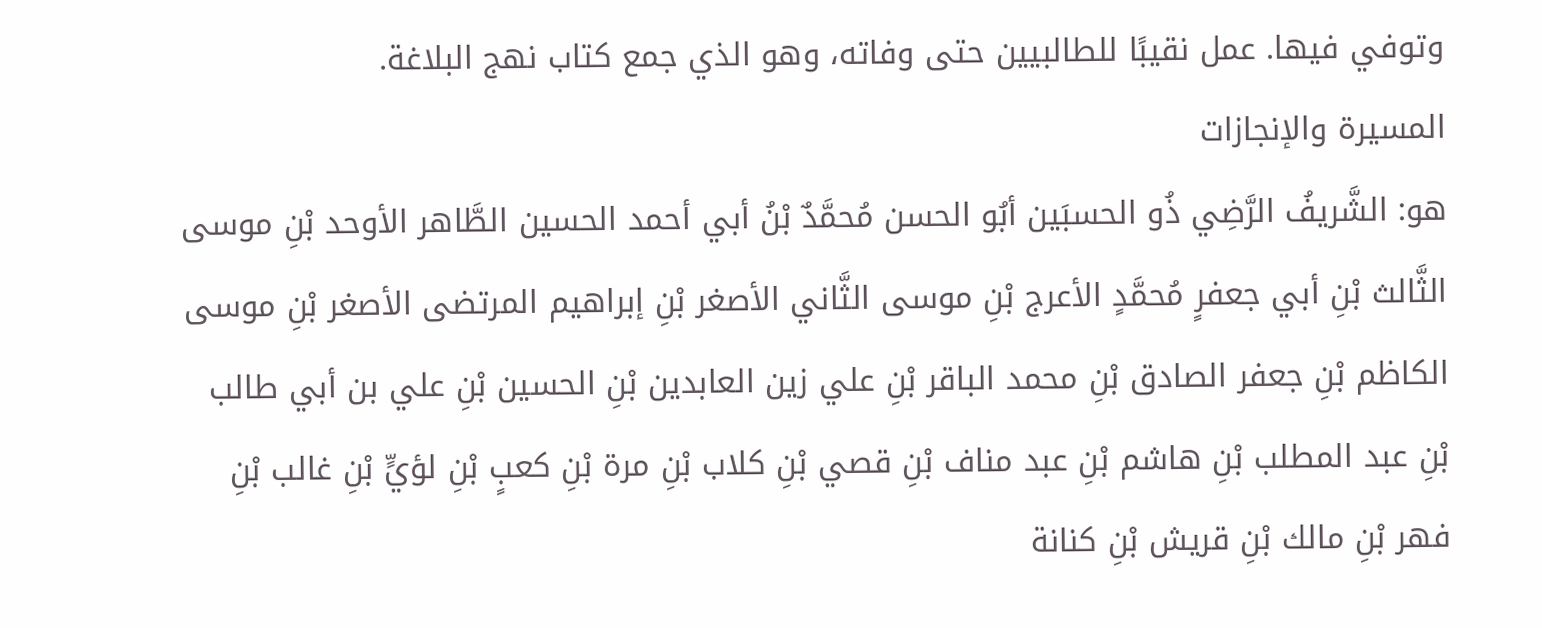وتوفي فيها. عمل نقيبًا للطالبيين حتى وفاته، وهو الذي جمع كتاب نهج البلاغة.
المسيرة والإنجازات
هو: الشَّريفُ الرَّضِي ذُو الحسبَين أبُو الحسن مُحمَّدٌ بْنُ أبي أحمد الحسين الطَّاهر الأوحد بْنِ موسى الثَّالث بْنِ أبي جعفرٍ مُحمَّدٍ الأعرج بْنِ موسى الثَّاني الأصغر بْنِ إبراهيم المرتضى الأصغر بْنِ موسى الكاظم بْنِ جعفر الصادق بْنِ محمد الباقر بْنِ علي زين العابدين بْنِ الحسين بْنِ علي بن أبي طالب بْنِ عبد المطلب بْنِ هاشم بْنِ عبد مناف بْنِ قصي بْنِ كلاب بْنِ مرة بْنِ كعبٍ بْنِ لؤيٍّ بْنِ غالب بْنِ فهر بْنِ مالك بْنِ قريش بْنِ كنانة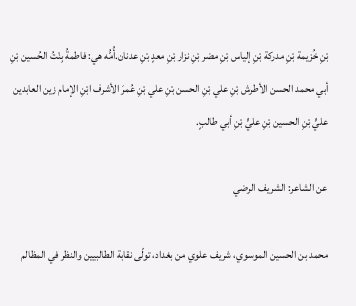بْنِ خُزيمة بْنِ مدركة بْنِ إلياس بْنِ مضر بْنِ نزار بْنِ معدٍ بْنِ عدنان.أُمُّه هي: فاطمةُ بِنْتُ الحُسين بْنِ أبي محمد الحسن الأطرش بْنِ علي بْنِ الحسن بْنِ علي بْنِ عُمرَ الأشرف ابْنِ الإمام زين العابدين عليٍّ بْنِ الحسين بْنِ عليٍّ بْنِ أبي طالبٍ.

عن الشاعر: الشريف الرضي

محمد بن الحسين الموسوي، شريف علوي من بغداد، تولّى نقابة الطالبيين والنظر في المظالم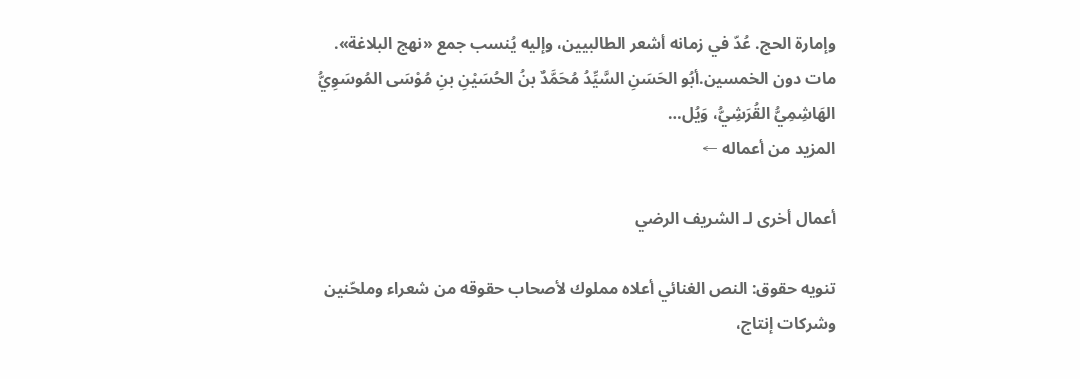وإمارة الحج. عُدّ في زمانه أشعر الطالبيين، وإليه يُنسب جمع «نهج البلاغة». مات دون الخمسين.أبُو الحَسَنِ السَّيِّدُ مُحَمَّدٌ بنُ الحُسَيْنِ بنِ مُوْسَى المُوسَوِيُّ الهَاشِمِيُّ القُرَشِيُّ، وَيُل…
المزيد من أعماله ←

أعمال أخرى لـ الشريف الرضي

تنويه حقوق: النص الغنائي أعلاه مملوك لأصحاب حقوقه من شعراء وملحّنين وشركات إنتاج،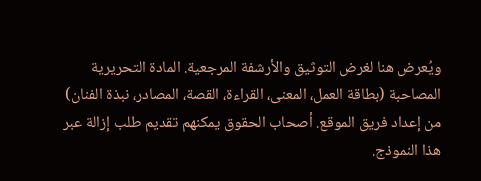ويُعرض هنا لغرض التوثيق والأرشفة المرجعية. المادة التحريرية المصاحبة (بطاقة العمل، المعنى، القراءة، القصة، المصادر، نبذة الفنان) من إعداد فريق الموقع. أصحاب الحقوق يمكنهم تقديم طلب إزالة عبر هذا النموذج.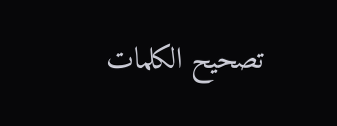تصحيح الكلمات